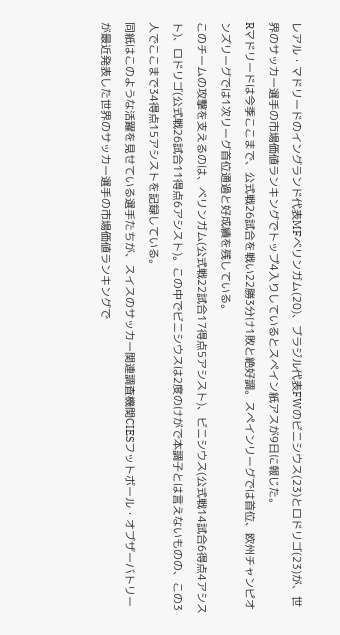レアル・マドリードのイングランド代表MFベリンガム(20)、ブラジル代表FWのビニシウス(23)とロドリゴ(23)が、世界のサッカー選手の市場価値ランキングでトップ4入りしているとスペイン紙アスが9日に報じた。
Rマドリードは今季ここまで、公式戦26試合を戦い22勝3分け1敗と絶好調。スペインリーグでは首位、欧州チャンピオンズリーグでは1次リーグ首位通過と好成績を残している。
このチームの攻撃を支えるのは、ベリンガム(公式戦22試合17得点5アシスト)、ビニシウス(公式戦14試合6得点4アシスト)、ロドリゴ(公式戦26試合11得点6アシスト)。この中でビニシウスは2度のけがで本調子とは言えないものの、この3人でここまで34得点15アシストを記録している。
同紙はこのような活躍を見せている選手たちが、スイスのサッカー関連調査機関CIESフットボール・オブザーバトリーが最近発表した世界のサッカー選手の市場価値ランキングで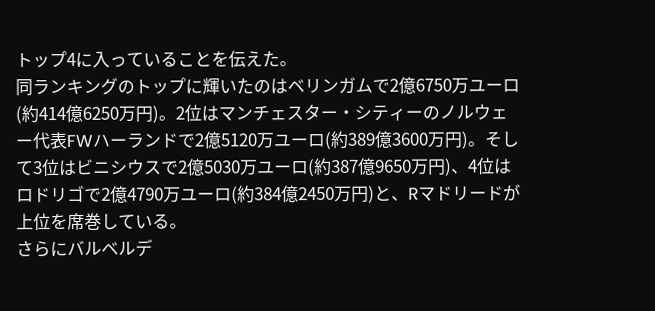トップ4に入っていることを伝えた。
同ランキングのトップに輝いたのはベリンガムで2億6750万ユーロ(約414億6250万円)。2位はマンチェスター・シティーのノルウェー代表FWハーランドで2億5120万ユーロ(約389億3600万円)。そして3位はビニシウスで2億5030万ユーロ(約387億9650万円)、4位はロドリゴで2億4790万ユーロ(約384億2450万円)と、Rマドリードが上位を席巻している。
さらにバルベルデ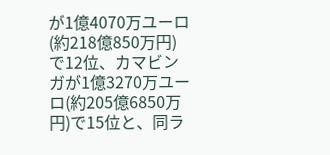が1億4070万ユーロ(約218億850万円)で12位、カマビンガが1億3270万ユーロ(約205億6850万円)で15位と、同ラ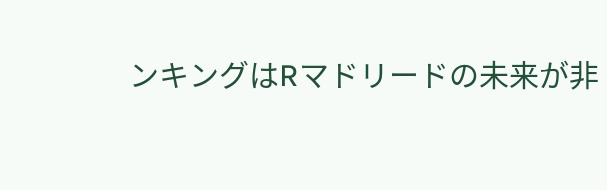ンキングはRマドリードの未来が非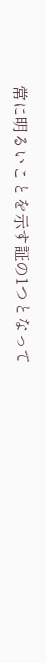常に明るいことを示す証の1つとなって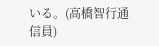いる。(高橋智行通信員)